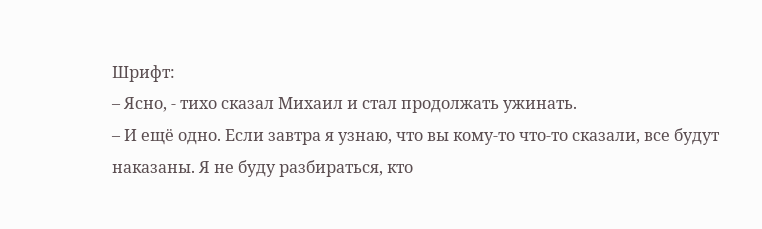Шрифт:
– Ясно, - тихо сказал Михаил и стал продолжать ужинать.
– И ещё одно. Если завтра я узнаю, что вы кому-то что-то сказали, все будут наказаны. Я не буду разбираться, кто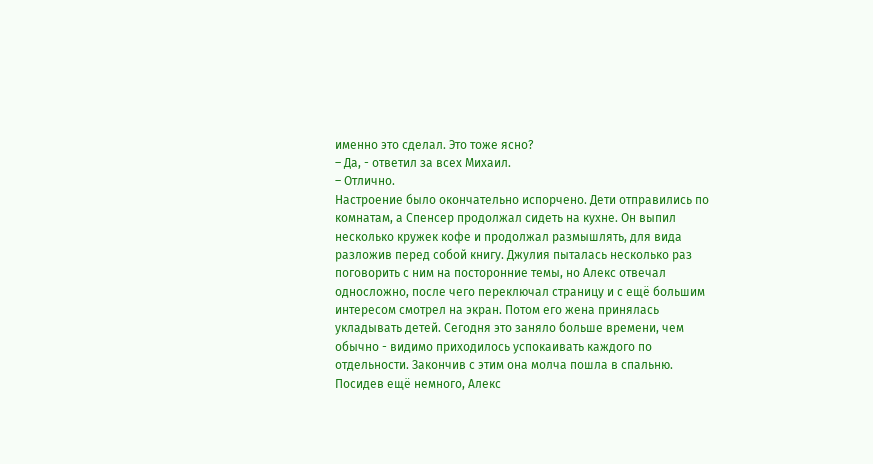именно это сделал. Это тоже ясно?
– Да, - ответил за всех Михаил.
– Отлично.
Настроение было окончательно испорчено. Дети отправились по комнатам, а Спенсер продолжал сидеть на кухне. Он выпил несколько кружек кофе и продолжал размышлять, для вида разложив перед собой книгу. Джулия пыталась несколько раз поговорить с ним на посторонние темы, но Алекс отвечал односложно, после чего переключал страницу и с ещё большим интересом смотрел на экран. Потом его жена принялась укладывать детей. Сегодня это заняло больше времени, чем обычно - видимо приходилось успокаивать каждого по отдельности. Закончив с этим она молча пошла в спальню. Посидев ещё немного, Алекс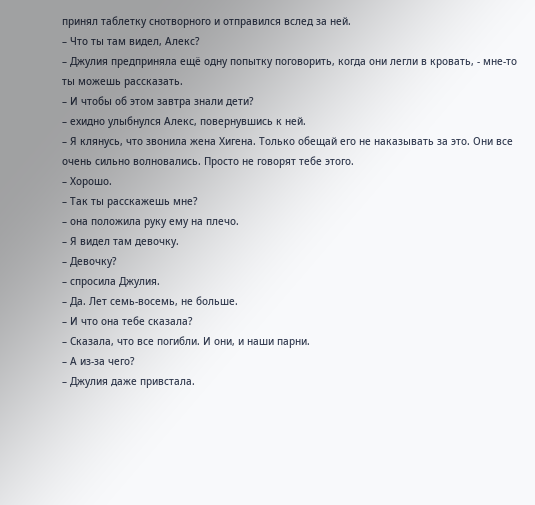принял таблетку снотворного и отправился вслед за ней.
– Что ты там видел, Алекс?
– Джулия предприняла ещё одну попытку поговорить, когда они легли в кровать, - мне-то ты можешь рассказать.
– И чтобы об этом завтра знали дети?
– ехидно улыбнулся Алекс, повернувшись к ней.
– Я клянусь, что звонила жена Хигена. Только обещай его не наказывать за это. Они все очень сильно волновались. Просто не говорят тебе этого.
– Хорошо.
– Так ты расскажешь мне?
– она положила руку ему на плечо.
– Я видел там девочку.
– Девочку?
– спросила Джулия.
– Да. Лет семь-восемь, не больше.
– И что она тебе сказала?
– Сказала, что все погибли. И они, и наши парни.
– А из-за чего?
– Джулия даже привстала.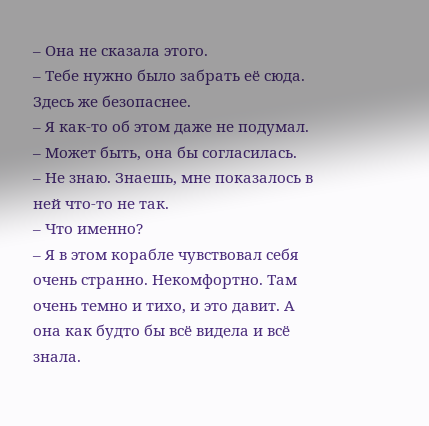– Она не сказала этого.
– Тебе нужно было забрать её сюда. Здесь же безопаснее.
– Я как-то об этом даже не подумал.
– Может быть, она бы согласилась.
– Не знаю. Знаешь, мне показалось в ней что-то не так.
– Что именно?
– Я в этом корабле чувствовал себя очень странно. Некомфортно. Там очень темно и тихо, и это давит. А она как будто бы всё видела и всё знала.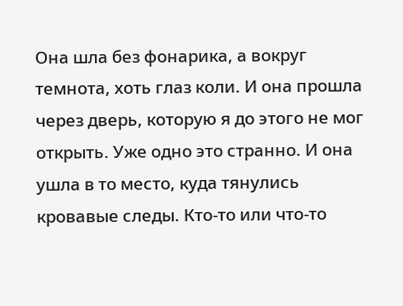Она шла без фонарика, а вокруг темнота, хоть глаз коли. И она прошла через дверь, которую я до этого не мог открыть. Уже одно это странно. И она ушла в то место, куда тянулись кровавые следы. Кто-то или что-то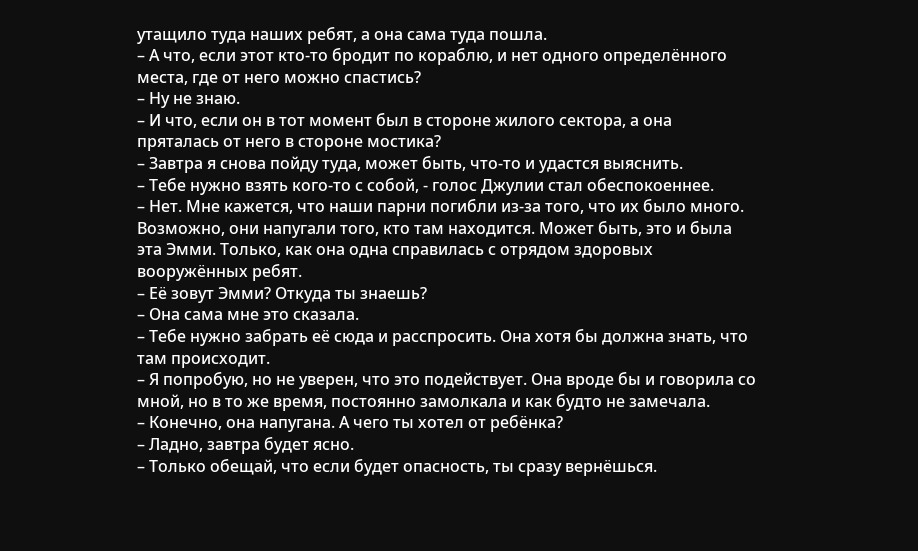утащило туда наших ребят, а она сама туда пошла.
– А что, если этот кто-то бродит по кораблю, и нет одного определённого места, где от него можно спастись?
– Ну не знаю.
– И что, если он в тот момент был в стороне жилого сектора, а она пряталась от него в стороне мостика?
– Завтра я снова пойду туда, может быть, что-то и удастся выяснить.
– Тебе нужно взять кого-то с собой, - голос Джулии стал обеспокоеннее.
– Нет. Мне кажется, что наши парни погибли из-за того, что их было много. Возможно, они напугали того, кто там находится. Может быть, это и была эта Эмми. Только, как она одна справилась с отрядом здоровых вооружённых ребят.
– Её зовут Эмми? Откуда ты знаешь?
– Она сама мне это сказала.
– Тебе нужно забрать её сюда и расспросить. Она хотя бы должна знать, что там происходит.
– Я попробую, но не уверен, что это подействует. Она вроде бы и говорила со мной, но в то же время, постоянно замолкала и как будто не замечала.
– Конечно, она напугана. А чего ты хотел от ребёнка?
– Ладно, завтра будет ясно.
– Только обещай, что если будет опасность, ты сразу вернёшься.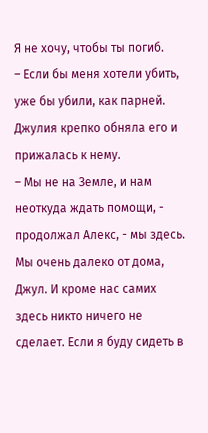Я не хочу, чтобы ты погиб.
– Если бы меня хотели убить, уже бы убили, как парней.
Джулия крепко обняла его и прижалась к нему.
– Мы не на Земле, и нам неоткуда ждать помощи, - продолжал Алекс, - мы здесь. Мы очень далеко от дома, Джул. И кроме нас самих здесь никто ничего не сделает. Если я буду сидеть в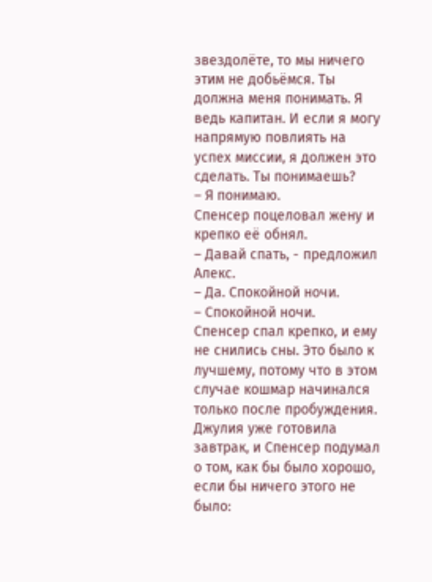звездолёте, то мы ничего этим не добьёмся. Ты должна меня понимать. Я ведь капитан. И если я могу напрямую повлиять на успех миссии, я должен это сделать. Ты понимаешь?
– Я понимаю.
Спенсер поцеловал жену и крепко её обнял.
– Давай спать, - предложил Алекс.
– Да. Спокойной ночи.
– Спокойной ночи.
Спенсер спал крепко, и ему не снились сны. Это было к лучшему, потому что в этом случае кошмар начинался только после пробуждения. Джулия уже готовила завтрак, и Спенсер подумал о том, как бы было хорошо, если бы ничего этого не было: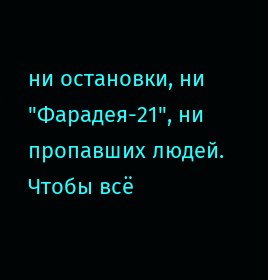ни остановки, ни "Фарадея-21", ни пропавших людей. Чтобы всё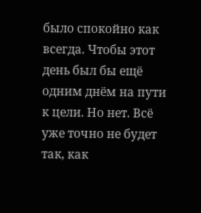было спокойно как всегда. Чтобы этот день был бы ещё одним днём на пути к цели. Но нет. Всё уже точно не будет так, как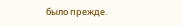было прежде.